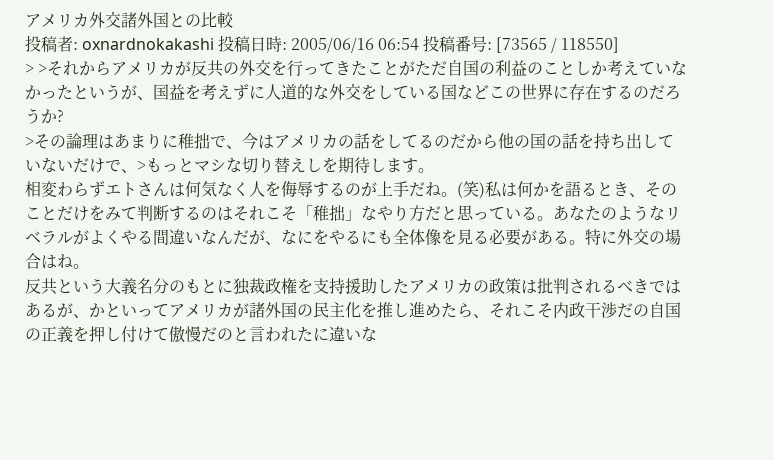アメリカ外交諸外国との比較
投稿者: oxnardnokakashi 投稿日時: 2005/06/16 06:54 投稿番号: [73565 / 118550]
> >それからアメリカが反共の外交を行ってきたことがただ自国の利益のことしか考えていなかったというが、国益を考えずに人道的な外交をしている国などこの世界に存在するのだろうか?
>その論理はあまりに稚拙で、今はアメリカの話をしてるのだから他の国の話を持ち出していないだけで、>もっとマシな切り替えしを期待します。
相変わらずエトさんは何気なく人を侮辱するのが上手だね。(笑)私は何かを語るとき、そのことだけをみて判断するのはそれこそ「稚拙」なやり方だと思っている。あなたのようなリベラルがよくやる間違いなんだが、なにをやるにも全体像を見る必要がある。特に外交の場合はね。
反共という大義名分のもとに独裁政権を支持援助したアメリカの政策は批判されるべきではあるが、かといってアメリカが諸外国の民主化を推し進めたら、それこそ内政干渉だの自国の正義を押し付けて傲慢だのと言われたに違いな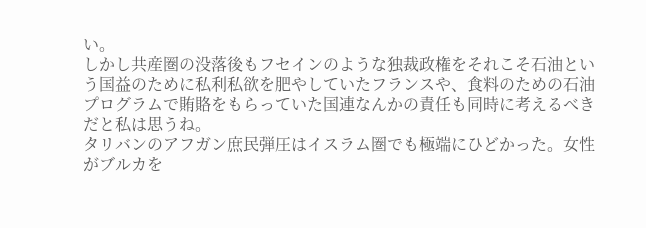い。
しかし共産圏の没落後もフセインのような独裁政権をそれこそ石油という国益のために私利私欲を肥やしていたフランスや、食料のための石油プログラムで賄賂をもらっていた国連なんかの責任も同時に考えるべきだと私は思うね。
タリバンのアフガン庶民弾圧はイスラム圏でも極端にひどかった。女性がブルカを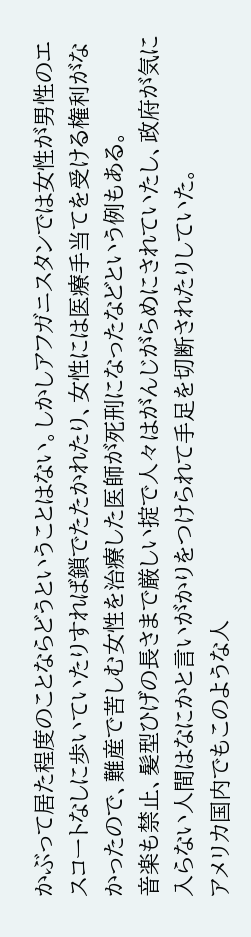かぶって居た程度のことならどうということはない。しかしアフガニスタンでは女性が男性のエスコートなしに歩いていたりすれば鎖でたたかれたり、女性には医療手当てを受ける権利がなかったので、難産で苦しむ女性を治療した医師が死刑になったなどという例もある。
音楽も禁止、髪型ひげの長さまで厳しい掟で人々はがんじがらめにされていたし、政府が気に入らない人間はなにかと言いがかりをつけられて手足を切断されたりしていた。
アメリカ国内でもこのような人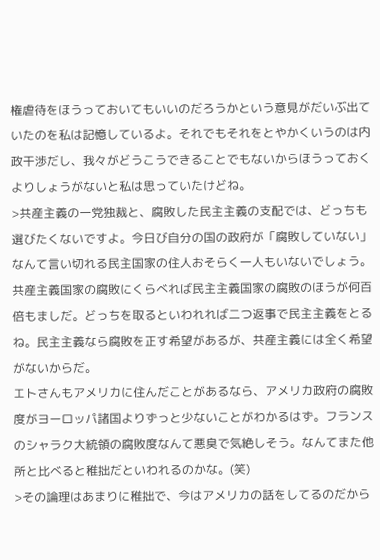権虐待をほうっておいてもいいのだろうかという意見がだいぶ出ていたのを私は記憶しているよ。それでもそれをとやかくいうのは内政干渉だし、我々がどうこうできることでもないからほうっておくよりしょうがないと私は思っていたけどね。
>共産主義の一党独裁と、腐敗した民主主義の支配では、どっちも選びたくないですよ。今日び自分の国の政府が「腐敗していない」なんて言い切れる民主国家の住人おそらく一人もいないでしょう。
共産主義国家の腐敗にくらべれば民主主義国家の腐敗のほうが何百倍もましだ。どっちを取るといわれれば二つ返事で民主主義をとるね。民主主義なら腐敗を正す希望があるが、共産主義には全く希望がないからだ。
エトさんもアメリカに住んだことがあるなら、アメリカ政府の腐敗度がヨーロッパ諸国よりずっと少ないことがわかるはず。フランスのシャラク大統領の腐敗度なんて悪臭で気絶しそう。なんてまた他所と比べると稚拙だといわれるのかな。(笑)
>その論理はあまりに稚拙で、今はアメリカの話をしてるのだから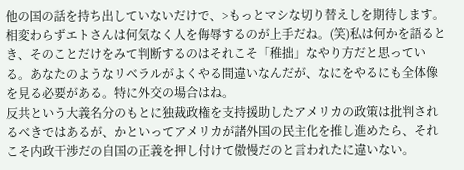他の国の話を持ち出していないだけで、>もっとマシな切り替えしを期待します。
相変わらずエトさんは何気なく人を侮辱するのが上手だね。(笑)私は何かを語るとき、そのことだけをみて判断するのはそれこそ「稚拙」なやり方だと思っている。あなたのようなリベラルがよくやる間違いなんだが、なにをやるにも全体像を見る必要がある。特に外交の場合はね。
反共という大義名分のもとに独裁政権を支持援助したアメリカの政策は批判されるべきではあるが、かといってアメリカが諸外国の民主化を推し進めたら、それこそ内政干渉だの自国の正義を押し付けて傲慢だのと言われたに違いない。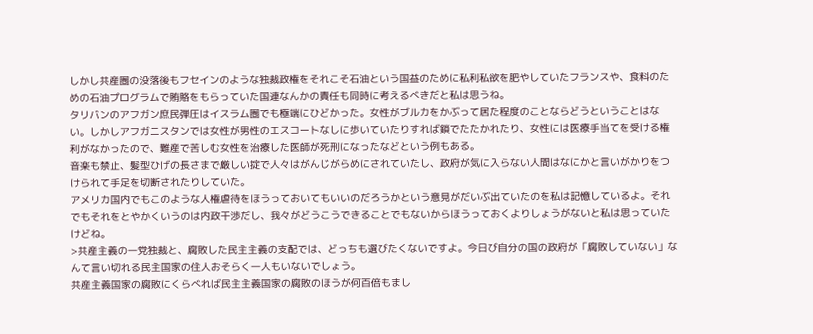しかし共産圏の没落後もフセインのような独裁政権をそれこそ石油という国益のために私利私欲を肥やしていたフランスや、食料のための石油プログラムで賄賂をもらっていた国連なんかの責任も同時に考えるべきだと私は思うね。
タリバンのアフガン庶民弾圧はイスラム圏でも極端にひどかった。女性がブルカをかぶって居た程度のことならどうということはない。しかしアフガニスタンでは女性が男性のエスコートなしに歩いていたりすれば鎖でたたかれたり、女性には医療手当てを受ける権利がなかったので、難産で苦しむ女性を治療した医師が死刑になったなどという例もある。
音楽も禁止、髪型ひげの長さまで厳しい掟で人々はがんじがらめにされていたし、政府が気に入らない人間はなにかと言いがかりをつけられて手足を切断されたりしていた。
アメリカ国内でもこのような人権虐待をほうっておいてもいいのだろうかという意見がだいぶ出ていたのを私は記憶しているよ。それでもそれをとやかくいうのは内政干渉だし、我々がどうこうできることでもないからほうっておくよりしょうがないと私は思っていたけどね。
>共産主義の一党独裁と、腐敗した民主主義の支配では、どっちも選びたくないですよ。今日び自分の国の政府が「腐敗していない」なんて言い切れる民主国家の住人おそらく一人もいないでしょう。
共産主義国家の腐敗にくらべれば民主主義国家の腐敗のほうが何百倍もまし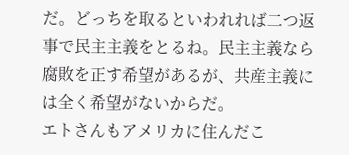だ。どっちを取るといわれれば二つ返事で民主主義をとるね。民主主義なら腐敗を正す希望があるが、共産主義には全く希望がないからだ。
エトさんもアメリカに住んだこ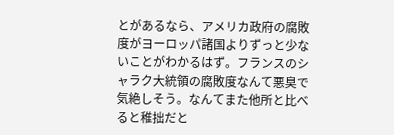とがあるなら、アメリカ政府の腐敗度がヨーロッパ諸国よりずっと少ないことがわかるはず。フランスのシャラク大統領の腐敗度なんて悪臭で気絶しそう。なんてまた他所と比べると稚拙だと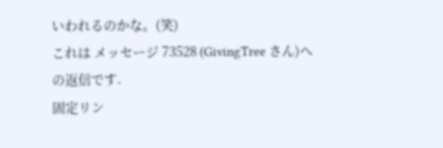いわれるのかな。(笑)
これは メッセージ 73528 (GivingTree さん)への返信です.
固定リン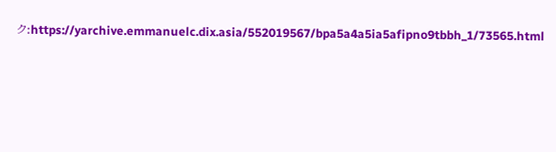ク:https://yarchive.emmanuelc.dix.asia/552019567/bpa5a4a5ia5afipno9tbbh_1/73565.html